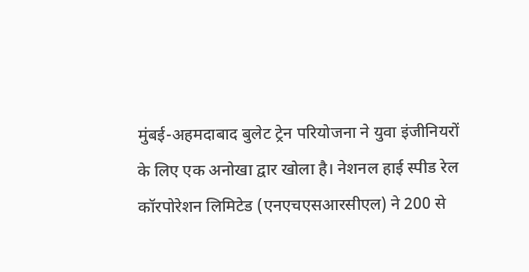मुंबई-अहमदाबाद बुलेट ट्रेन परियोजना ने युवा इंजीनियरों के लिए एक अनोखा द्वार खोला है। नेशनल हाई स्पीड रेल कॉरपोरेशन लिमिटेड (एनएचएसआरसीएल) ने 200 से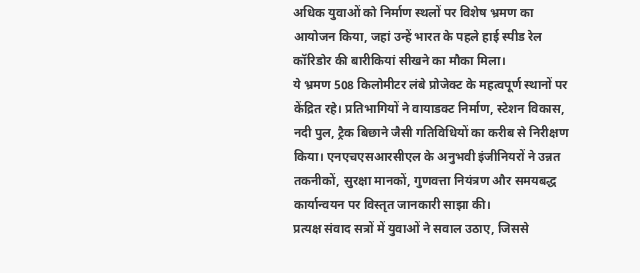अधिक युवाओं को निर्माण स्थलों पर विशेष भ्रमण का आयोजन किया, जहां उन्हें भारत के पहले हाई स्पीड रेल कॉरिडोर की बारीकियां सीखने का मौका मिला।
ये भ्रमण 508 किलोमीटर लंबे प्रोजेक्ट के महत्वपूर्ण स्थानों पर केंद्रित रहे। प्रतिभागियों ने वायाडक्ट निर्माण, स्टेशन विकास, नदी पुल, ट्रैक बिछाने जैसी गतिविधियों का करीब से निरीक्षण किया। एनएचएसआरसीएल के अनुभवी इंजीनियरों ने उन्नत तकनीकों, सुरक्षा मानकों, गुणवत्ता नियंत्रण और समयबद्ध कार्यान्वयन पर विस्तृत जानकारी साझा की।
प्रत्यक्ष संवाद सत्रों में युवाओं ने सवाल उठाए, जिससे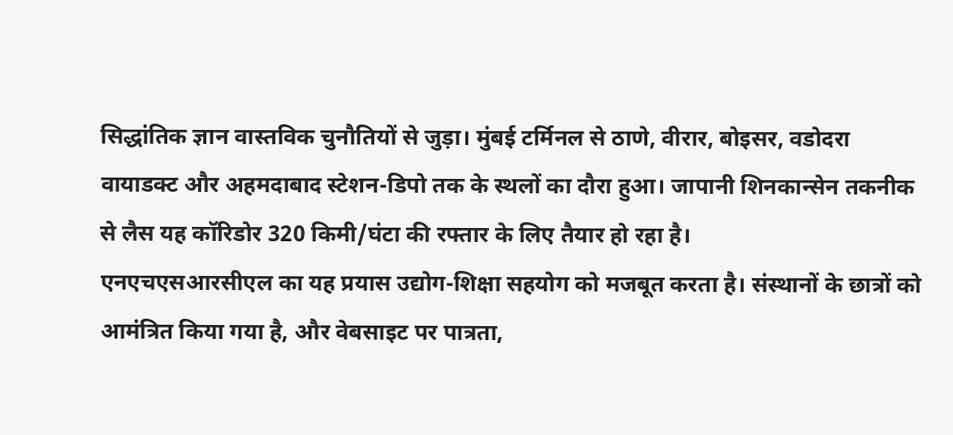सिद्धांतिक ज्ञान वास्तविक चुनौतियों से जुड़ा। मुंबई टर्मिनल से ठाणे, वीरार, बोइसर, वडोदरा वायाडक्ट और अहमदाबाद स्टेशन-डिपो तक के स्थलों का दौरा हुआ। जापानी शिनकान्सेन तकनीक से लैस यह कॉरिडोर 320 किमी/घंटा की रफ्तार के लिए तैयार हो रहा है।
एनएचएसआरसीएल का यह प्रयास उद्योग-शिक्षा सहयोग को मजबूत करता है। संस्थानों के छात्रों को आमंत्रित किया गया है, और वेबसाइट पर पात्रता,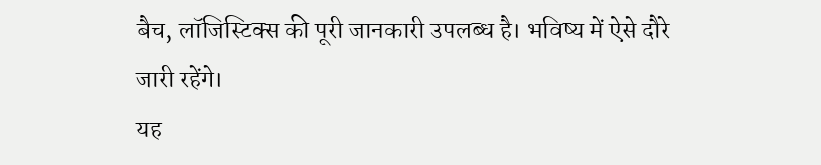बैच, लॉजिस्टिक्स की पूरी जानकारी उपलब्ध है। भविष्य में ऐसे दौरे जारी रहेंगे।
यह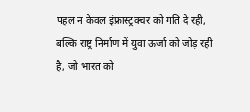पहल न केवल इंफ्रास्ट्रक्चर को गति दे रही, बल्कि राष्ट्र निर्माण में युवा ऊर्जा को जोड़ रही है, जो भारत को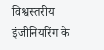विश्वस्तरीय इंजीनियरिंग के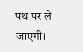पथ पर ले जाएगी।